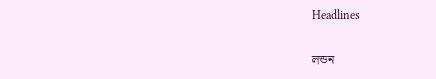Headlines

লন্ডন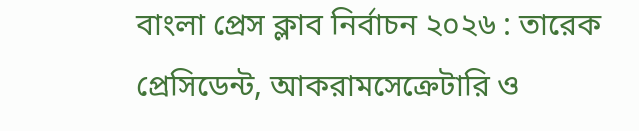বাংলা প্রেস ক্লাব নির্বাচন ২০২৬ : তারেক প্রেসিডেন্ট, আকরামসেক্রেটারি ও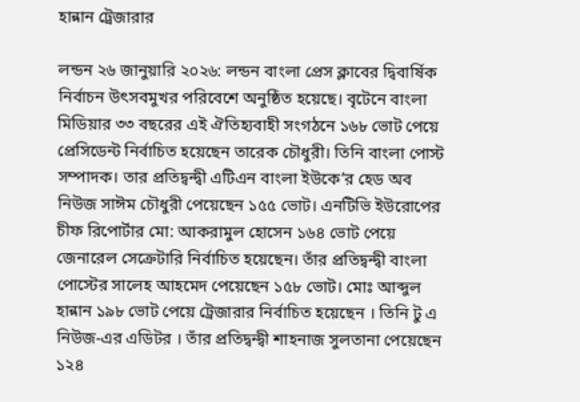হান্নান ট্রেজারার

লন্ডন ২৬ জানুয়ারি ২০২৬: লন্ডন বাংলা প্রেস ক্লাবের দ্বিবার্ষিক নির্বাচন উৎসবমুখর পরিবেশে অনুষ্ঠিত হয়েছে। বৃটেনে বাংলা মিডিয়ার ৩৩ বছরের এই ঐতিহ্যবাহী সংগঠনে ১৬৮ ভোট পেয়ে প্রেসিডেন্ট নির্বাচিত হয়েছেন তারেক চৌধুরী। তিনি বাংলা পোস্ট সম্পাদক। তার প্রতিদ্বন্দ্বী এটিএন বাংলা ইউকে’র হেড অব নিউজ সাঈম চৌধুরী পেয়েছেন ১৫৫ ভোট। এনটিভি ইউরোপের চীফ রিপোর্টার মো: আকরামুল হোসেন ১৬৪ ভোট পেয়ে জেনারেল সেক্রেটারি নির্বাচিত হয়েছেন। তাঁর প্রতিদ্বন্দ্বী বাংলা পোস্টের সালেহ আহমেদ পেয়েছেন ১৫৮ ভোট। মোঃ আব্দুল হান্নান ১৯৮ ভোট পেয়ে ট্রেজারার নির্বাচিত হয়েছেন । তিনি টু এ নিউজ-এর এডিটর । তাঁর প্রতিদ্বন্দ্বী শাহনাজ সুলতানা পেয়েছেন ১২৪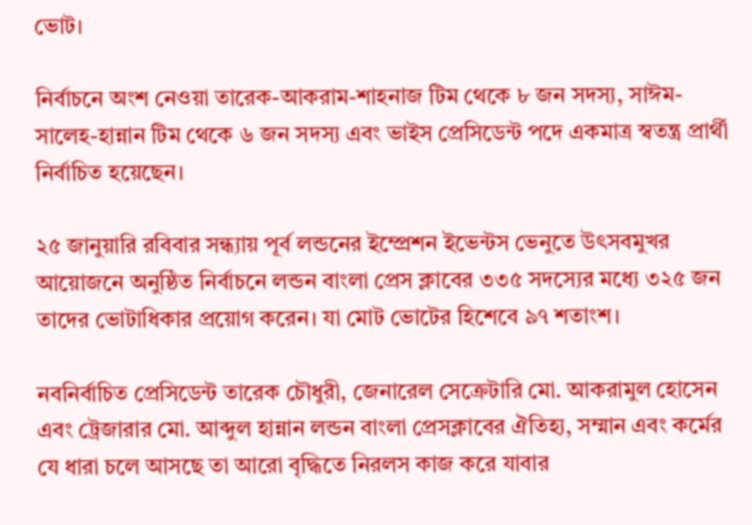ভোট।

নির্বাচনে অংশ নেওয়া তারেক-আকরাম-শাহনাজ টিম থেকে ৮ জন সদস্য, সাঈম-সালেহ-হান্নান টিম থেকে ৬ জন সদস্য এবং ভাইস প্রেসিডেন্ট পদে একমাত্র স্বতন্ত্র প্রার্থী নির্বাচিত হয়েছেন।

২৫ জানুয়ারি রবিবার সন্ধ্যায় পূর্ব লন্ডনের ইম্প্রেশন ইভেন্টস ভেনুতে উৎসবমুখর আয়োজনে অনুষ্ঠিত নির্বাচনে লন্ডন বাংলা প্রেস ক্লাবের ৩৩৫ সদস্যের মধ্যে ৩২৫ জন তাদের ভোটাধিকার প্রয়োগ করেন। যা মোট ভোটের হিশেবে ৯৭ শতাংশ।

নবনির্বাচিত প্রেসিডেন্ট তারেক চৌধুরী, জেনারেল সেক্রেটারি মো. আকরামুল হোসেন এবং ট্রেজারার মো. আব্দুল হান্নান লন্ডন বাংলা প্রেসক্লাবের ঐতিহ্য, সম্মান এবং কর্মের যে ধারা চলে আসছে তা আরো বৃদ্ধিতে নিরলস কাজ করে যাবার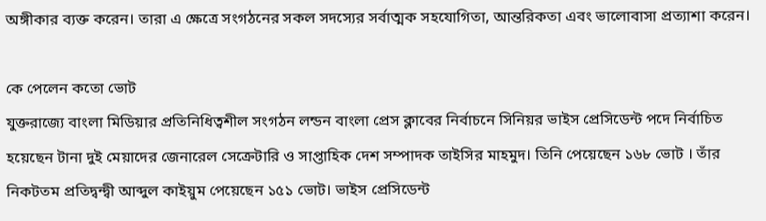অঙ্গীকার ব্যক্ত করেন। তারা এ ক্ষেত্রে সংগঠনের সকল সদস্যের সর্বাত্মক সহযোগিতা, আন্তরিকতা এবং ভালোবাসা প্রত্যাশা করেন।

কে পেলেন কতো ভোট
যুক্তরাজ্যে বাংলা মিডিয়ার প্রতিনিধিত্বশীল সংগঠন লন্ডন বাংলা প্রেস ক্লাবের নির্বাচনে সিনিয়র ভাইস প্রেসিডেন্ট পদে নির্বাচিত হয়েছেন টানা দুই মেয়াদের জেনারেল সেক্রেটারি ও সাপ্তাহিক দেশ সম্পাদক তাইসির মাহমুদ। তিনি পেয়েছেন ১৬৮ ভোট । তাঁর নিকটতম প্রতিদ্বন্দ্বী আব্দুল কাইয়ুম পেয়েছেন ১৫১ ভোট। ভাইস প্রেসিডেন্ট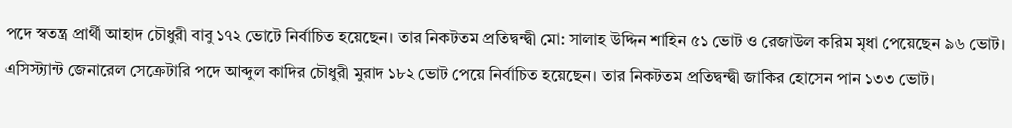পদে স্বতন্ত্র প্রার্থী আহাদ চৌধুরী বাবু ১৭২ ভোটে নির্বাচিত হয়েছেন। তার নিকটতম প্রতিদ্বন্দ্বী মো: সালাহ উদ্দিন শাহিন ৫১ ভোট ও রেজাউল করিম মৃধা পেয়েছেন ৯৬ ভোট।
এসিস্ট্যান্ট জেনারেল সেক্রেটারি পদে আব্দুল কাদির চৌধুরী মুরাদ ১৮২ ভোট পেয়ে নির্বাচিত হয়েছেন। তার নিকটতম প্রতিদ্বন্দ্বী জাকির হোসেন পান ১৩৩ ভোট।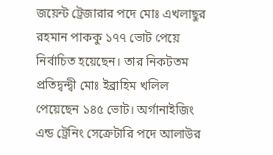জয়েন্ট ট্রেজারার পদে মোঃ এখলাছুর রহমান পাককু ১৭৭ ভোট পেয়ে নির্বাচিত হয়েছেন। তার নিকটতম প্রতিদ্বন্দ্বী মোঃ ইব্রাহিম খলিল পেয়েছেন ১৪৫ ভোট। অর্গানাইজিং এন্ড ট্রেনিং সেক্রেটারি পদে আলাউর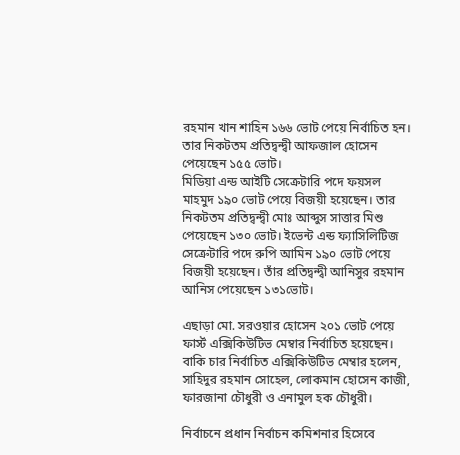রহমান খান শাহিন ১৬৬ ভোট পেয়ে নির্বাচিত হন। তার নিকটতম প্রতিদ্বন্দ্বী আফজাল হোসেন পেয়েছেন ১৫৫ ভোট।
মিডিয়া এন্ড আইটি সেক্রেটারি পদে ফয়সল মাহমুদ ১৯০ ভোট পেয়ে বিজয়ী হয়েছেন। তার নিকটতম প্রতিদ্বন্দ্বী মোঃ আব্দুস সাত্তার মিশু পেয়েছেন ১৩০ ভোট। ইভেন্ট এন্ড ফ‍্যাসিলিটিজ সেক্রেটারি পদে রুপি আমিন ১৯০ ভোট পেয়ে বিজয়ী হয়েছেন। তাঁর প্রতিদ্বন্দ্বী আনিসুর রহমান আনিস পেয়েছেন ১৩১ভোট।

এছাড়া মো. সরওয়ার হোসেন ২০১ ভোট পেয়ে ফার্স্ট এক্সিকিউটিভ মেম্বার নির্বাচিত হয়েছেন। বাকি চার নির্বাচিত এক্সিকিউটিভ মেম্বার হলেন, সাহিদুর রহমান সোহেল, লোকমান হোসেন কাজী, ফারজানা চৌধুরী ও এনামুল হক চৌধুরী।

নির্বাচনে প্রধান নির্বাচন কমিশনার হিসেবে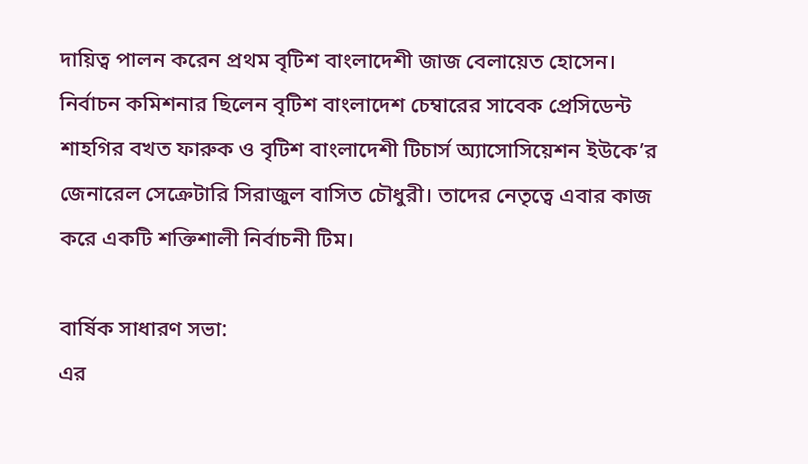দায়িত্ব পালন করেন প্রথম বৃটিশ বাংলাদেশী জাজ বেলায়েত হোসেন। নির্বাচন কমিশনার ছিলেন বৃটিশ বাংলাদেশ চেম্বারের সাবেক প্রেসিডেন্ট শাহগির বখত ফারুক ও বৃটিশ বাংলাদেশী টিচার্স অ্যাসোসিয়েশন ইউকে’র জেনারেল সেক্রেটারি সিরাজুল বাসিত চৌধুরী। তাদের নেতৃত্বে এবার কাজ করে একটি শক্তিশালী নির্বাচনী টিম।

বার্ষিক সাধারণ সভা:
এর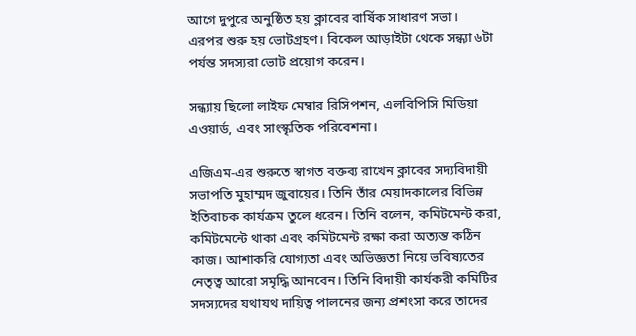আগে দুপুরে অনুষ্ঠিত হয় ক্লাবের বার্ষিক সাধারণ সভা।
এরপর শুরু হয় ভোটগ্রহণ। বিকেল আড়াইটা থেকে সন্ধ্যা ৬টা পর্যন্ত সদস্যরা ভোট প্রয়োগ করেন।

সন্ধ্যায় ছিলো লাইফ মেম্বার রিসিপশন, এলবিপিসি মিডিয়া এওয়ার্ড, এবং সাংস্কৃতিক পরিবেশনা।

এজিএম-এর শুরুতে স্বাগত বক্তব্য রাখেন ক্লাবের সদ্যবিদায়ী সভাপতি মুহাম্মদ জুবায়ের। তিনি তাঁর মেয়াদকালের বিভিন্ন ইতিবাচক কার্যক্রম তুলে ধরেন। তিনি বলেন, কমিটমেন্ট করা, কমিটমেন্টে থাকা এবং কমিটমেন্ট রক্ষা করা অত্যন্ত কঠিন কাজ। আশাকরি যোগ্যতা এবং অভিজ্ঞতা নিয়ে ভবিষ্যতের নেতৃত্ব আরো সমৃদ্ধি আনবেন। তিনি বিদায়ী কার্যকরী কমিটির সদস্যদের যথাযথ দায়িত্ব পালনের জন্য প্রশংসা করে তাদের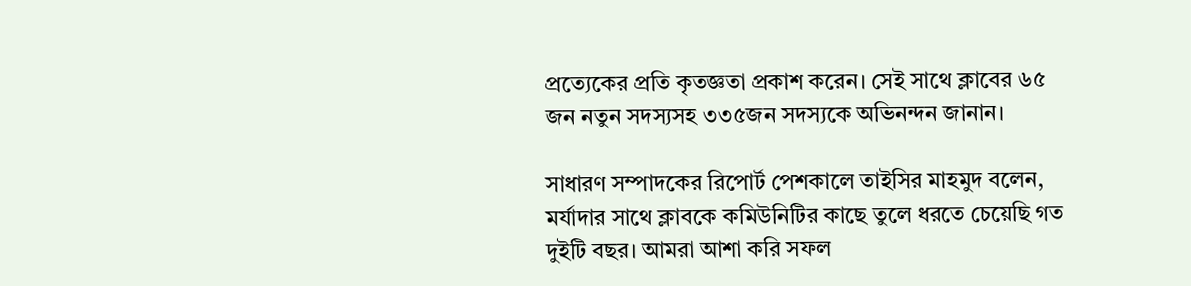প্রত্যেকের প্রতি কৃতজ্ঞতা প্রকাশ করেন। সেই সাথে ক্লাবের ৬৫ জন নতুন সদস্যসহ ৩৩৫জন সদস্যকে অভিনন্দন জানান।

সাধারণ সম্পাদকের রিপোর্ট পেশকালে তাইসির মাহমুদ বলেন, মর্যাদার সাথে ক্লাবকে কমিউনিটির কাছে তুলে ধরতে চেয়েছি গত দুইটি বছর। আমরা আশা করি সফল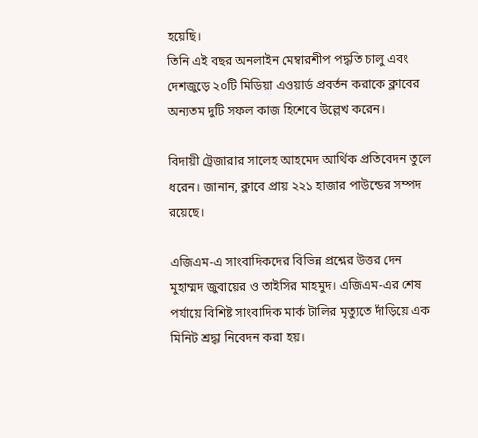হয়েছি।
তিনি এই বছর অনলাইন মেম্বারশীপ পদ্ধতি চালু এবং দেশজুড়ে ২০টি মিডিয়া এওয়ার্ড প্রবর্তন করাকে ক্লাবের অন্যতম দুটি সফল কাজ হিশেবে উল্লেখ করেন।

বিদায়ী ট্রেজারার সালেহ আহমেদ আর্থিক প্রতিবেদন তুলে ধরেন। জানান, ক্লাবে প্রায় ২২১ হাজার পাউন্ডের সম্পদ রয়েছে।

এজিএম-এ সাংবাদিকদের বিভিন্ন প্রশ্নের উত্তর দেন মুহাম্মদ জুবায়ের ও তাইসির মাহমুদ। এজিএম-এর শেষ পর্যায়ে বিশিষ্ট সাংবাদিক মার্ক টালির মৃত্যুতে দাঁড়িয়ে এক মিনিট শ্রদ্ধা নিবেদন করা হয়।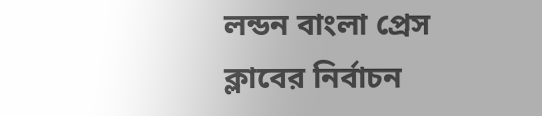লন্ডন বাংলা প্রেস ক্লাবের নির্বাচন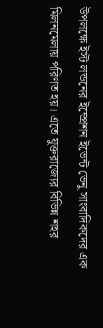উপলক্ষে ইস্ট লন্ডনের ইম্প্রেশন ইভেন্ট ভেনু সাংবাদিকদের এক মিলনমেলায় পরিণত হয়। এতে যুক্তরাজ্যের বিভিন্ন শহর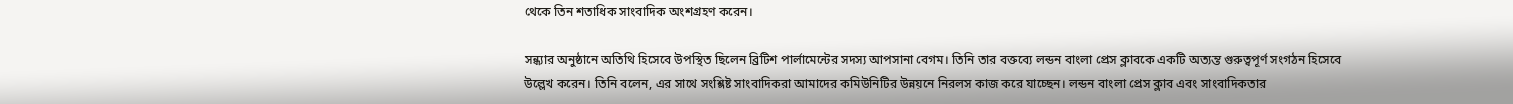থেকে তিন শতাধিক সাংবাদিক অংশগ্রহণ করেন।

সন্ধ্যার অনুষ্ঠানে অতিথি হিসেবে উপস্থিত ছিলেন ব্রিটিশ পার্লামেন্টের সদস্য আপসানা বেগম। তিনি তার বক্তব্যে লন্ডন বাংলা প্রেস ক্লাবকে একটি অত্যন্ত গুরুত্বপূর্ণ সংগঠন হিসেবে উল্লেখ করেন। তিনি বলেন, এর সাথে সংশ্লিষ্ট সাংবাদিকরা আমাদের কমিউনিটির উন্নয়নে নিরলস কাজ করে যাচ্ছেন। লন্ডন বাংলা প্রেস ক্লাব এবং সাংবাদিকতার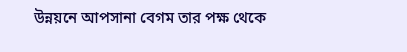উন্নয়নে আপসানা বেগম তার পক্ষ থেকে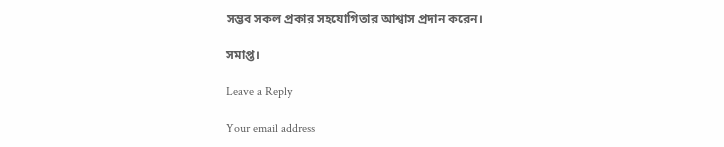সম্ভব সকল প্রকার সহযোগিতার আশ্বাস প্রদান করেন।

সমাপ্ত।

Leave a Reply

Your email address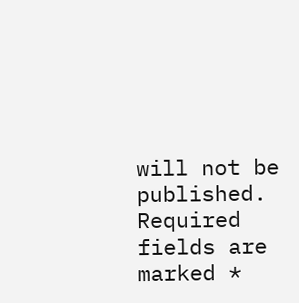will not be published. Required fields are marked *